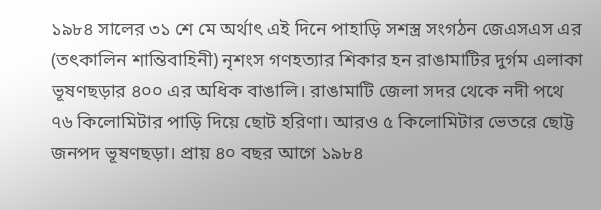১৯৮৪ সালের ৩১ শে মে অর্থাৎ এই দিনে পাহাড়ি সশস্ত্র সংগঠন জেএসএস এর (তৎকালিন শান্তিবাহিনী) নৃশংস গণহত্যার শিকার হন রাঙামাটির দুর্গম এলাকা ভূষণছড়ার ৪০০ এর অধিক বাঙালি। রাঙামাটি জেলা সদর থেকে নদী পথে ৭৬ কিলোমিটার পাড়ি দিয়ে ছোট হরিণা। আরও ৫ কিলোমিটার ভেতরে ছোট্ট জনপদ ভূষণছড়া। প্রায় ৪০ বছর আগে ১৯৮৪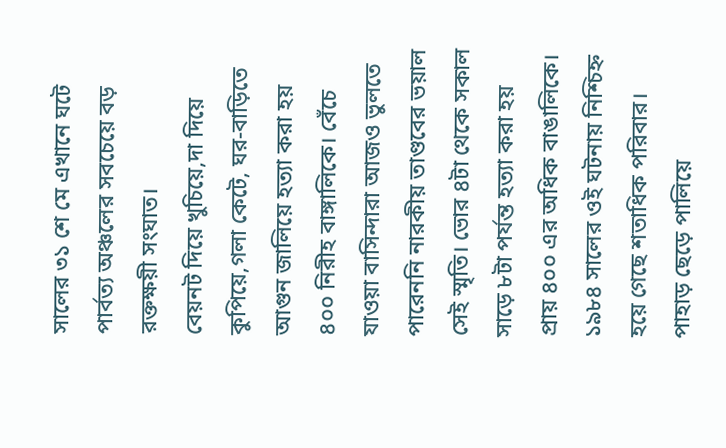সালের ৩১ শে মে এখানে ঘটে পার্বত্য অঞ্চলের সবচেয়ে বড় রক্তক্ষয়ী সংঘাত।
বেয়নট দিয়ে খুচিয়ে,দা দিয়ে কুপিয়ে,গলা কেটে, ঘর-বাড়িতে আগুন জালিয়ে হত্যা করা হয় ৪০০ নিরীহ বাঙ্গালিকে। বেঁচে যাওয়া বাসিন্দারা আজও ভুলতে পারেননি নারকীয় তাণ্ডবের ভয়াল সেই স্মৃতি। ভোর ৪টা থেকে সকাল সাড়ে ৮টা পর্যন্ত হত্যা করা হয় প্রায় ৪০০ এর অধিক বাঙালিকে।
১৯৮৪ সালের ওই ঘটনায় নিশ্চিহ্ন হয়ে গেছে শতাধিক পরিবার। পাহাড় ছেড়ে পালিয়ে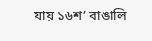যায় ১৬শ’ বাঙালি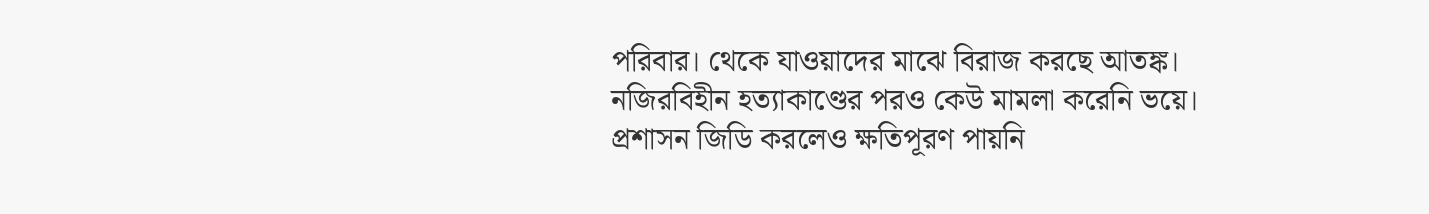পরিবার। থেকে যাওয়াদের মাঝে বিরাজ করছে আতঙ্ক।
নজিরবিহীন হত্যাকাণ্ডের পরও কেউ মামলা করেনি ভয়ে। প্রশাসন জিডি করলেও ক্ষতিপূরণ পায়নি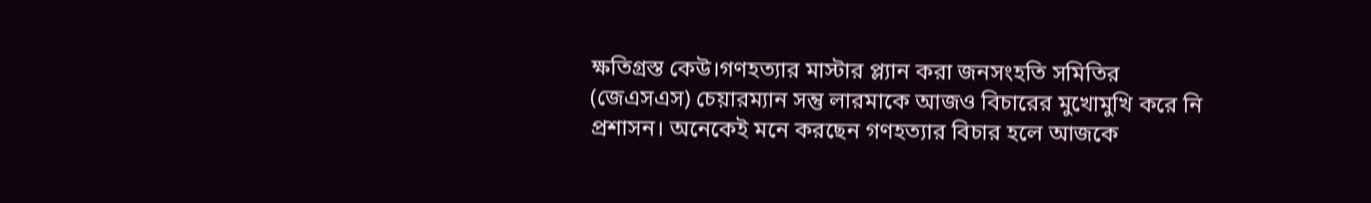ক্ষতিগ্রস্ত কেউ।গণহত্যার মাস্টার প্ল্যান করা জনসংহতি সমিতির (জেএসএস) চেয়ারম্যান সন্তু লারমাকে আজও বিচারের মুখোমুখি করে নি প্রশাসন। অনেকেই মনে করছেন গণহত্যার বিচার হলে আজকে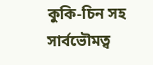কুকি-চিন সহ সার্বভৌমত্ব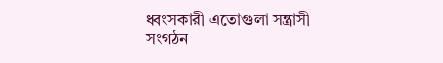ধ্বংসকারী এতোগুলা সন্ত্রাসী সংগঠন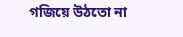গজিয়ে উঠতো না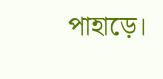পাহাড়ে।